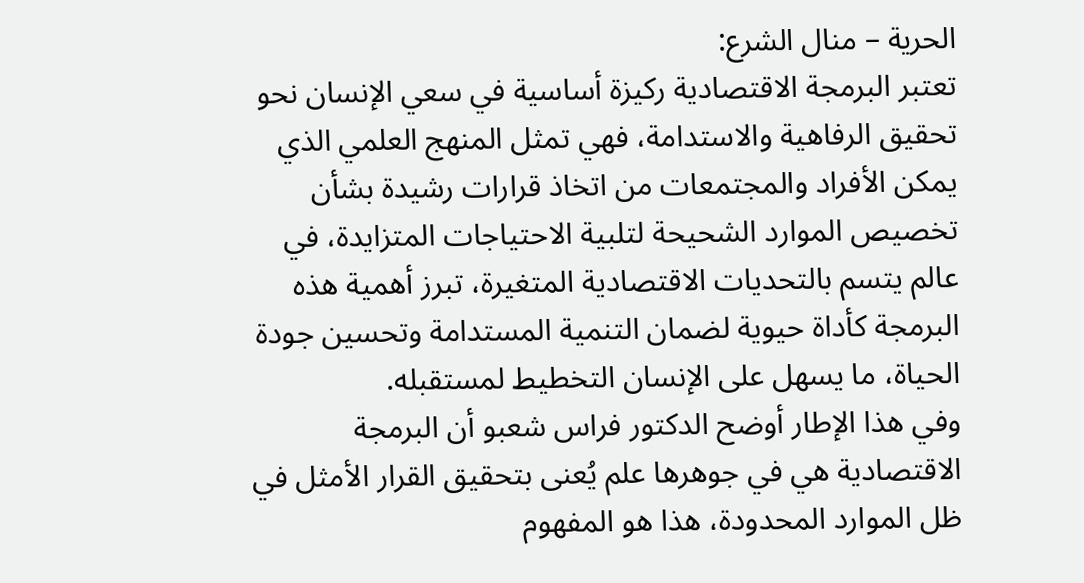الحرية – منال الشرع:
تعتبر البرمجة الاقتصادية ركيزة أساسية في سعي الإنسان نحو تحقيق الرفاهية والاستدامة، فهي تمثل المنهج العلمي الذي يمكن الأفراد والمجتمعات من اتخاذ قرارات رشيدة بشأن تخصيص الموارد الشحيحة لتلبية الاحتياجات المتزايدة، في عالم يتسم بالتحديات الاقتصادية المتغيرة، تبرز أهمية هذه البرمجة كأداة حيوية لضمان التنمية المستدامة وتحسين جودة الحياة، ما يسهل على الإنسان التخطيط لمستقبله.
وفي هذا الإطار أوضح الدكتور فراس شعبو أن البرمجة الاقتصادية هي في جوهرها علم يُعنى بتحقيق القرار الأمثل في ظل الموارد المحدودة، هذا هو المفهوم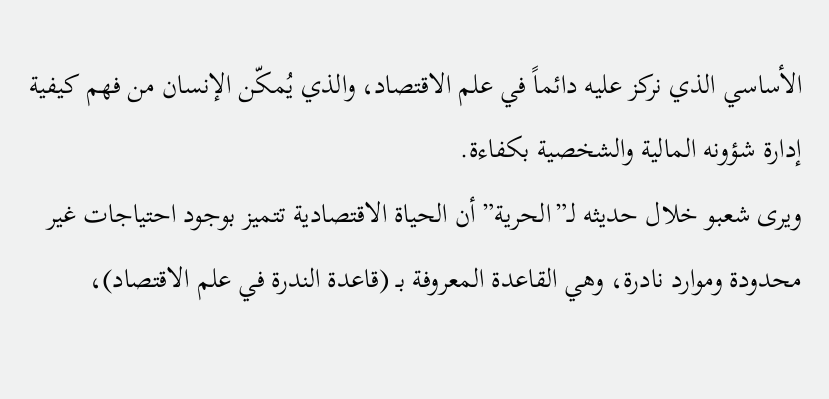الأساسي الذي نركز عليه دائماً في علم الاقتصاد، والذي يُمكّن الإنسان من فهم كيفية إدارة شؤونه المالية والشخصية بكفاءة.
ويرى شعبو خلال حديثه لـ”الحرية” أن الحياة الاقتصادية تتميز بوجود احتياجات غير محدودة وموارد نادرة، وهي القاعدة المعروفة بـ (قاعدة الندرة في علم الاقتصاد)،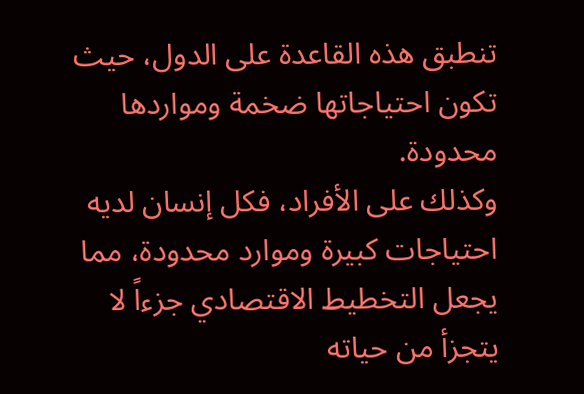تنطبق هذه القاعدة على الدول، حيث تكون احتياجاتها ضخمة ومواردها محدودة.
وكذلك على الأفراد، فكل إنسان لديه احتياجات كبيرة وموارد محدودة، مما يجعل التخطيط الاقتصادي جزءاً لا يتجزأ من حياته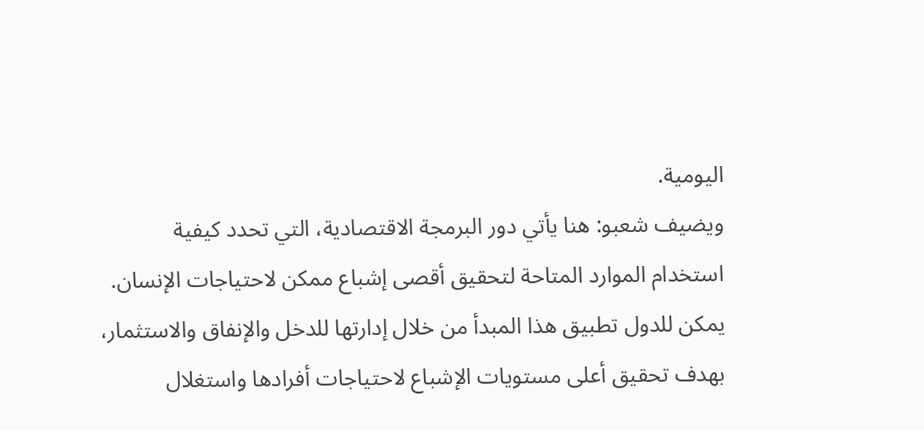اليومية.
ويضيف شعبو: هنا يأتي دور البرمجة الاقتصادية، التي تحدد كيفية استخدام الموارد المتاحة لتحقيق أقصى إشباع ممكن لاحتياجات الإنسان. يمكن للدول تطبيق هذا المبدأ من خلال إدارتها للدخل والإنفاق والاستثمار، بهدف تحقيق أعلى مستويات الإشباع لاحتياجات أفرادها واستغلال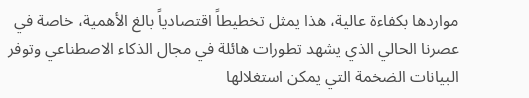مواردها بكفاءة عالية، هذا يمثل تخطيطاً اقتصادياً بالغ الأهمية، خاصة في عصرنا الحالي الذي يشهد تطورات هائلة في مجال الذكاء الاصطناعي وتوفر البيانات الضخمة التي يمكن استغلالها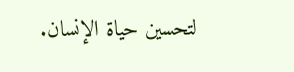لتحسين حياة الإنسان.